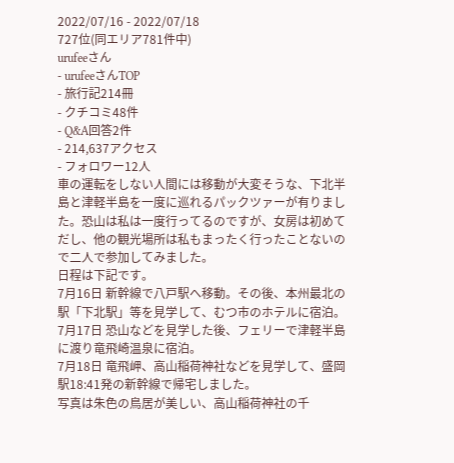2022/07/16 - 2022/07/18
727位(同エリア781件中)
urufeeさん
- urufeeさんTOP
- 旅行記214冊
- クチコミ48件
- Q&A回答2件
- 214,637アクセス
- フォロワー12人
車の運転をしない人間には移動が大変そうな、下北半島と津軽半島を一度に巡れるパックツァーが有りました。恐山は私は一度行ってるのですが、女房は初めてだし、他の観光場所は私もまったく行ったことないので二人で参加してみました。
日程は下記です。
7月16日 新幹線で八戸駅へ移動。その後、本州最北の駅「下北駅」等を見学して、むつ市のホテルに宿泊。
7月17日 恐山などを見学した後、フェリーで津軽半島に渡り竜飛崎温泉に宿泊。
7月18日 竜飛岬、高山稲荷神社などを見学して、盛岡駅18:41発の新幹線で帰宅しました。
写真は朱色の鳥居が美しい、高山稲荷神社の千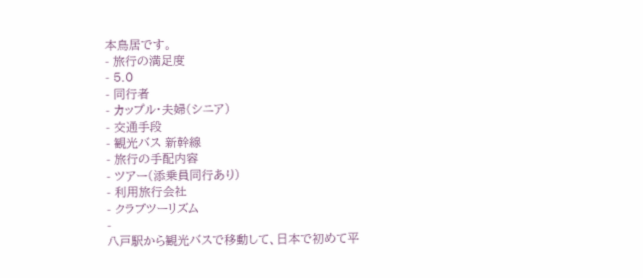本鳥居です。
- 旅行の満足度
- 5.0
- 同行者
- カップル・夫婦(シニア)
- 交通手段
- 観光バス 新幹線
- 旅行の手配内容
- ツアー(添乗員同行あり)
- 利用旅行会社
- クラブツーリズム
-
八戸駅から観光バスで移動して、日本で初めて平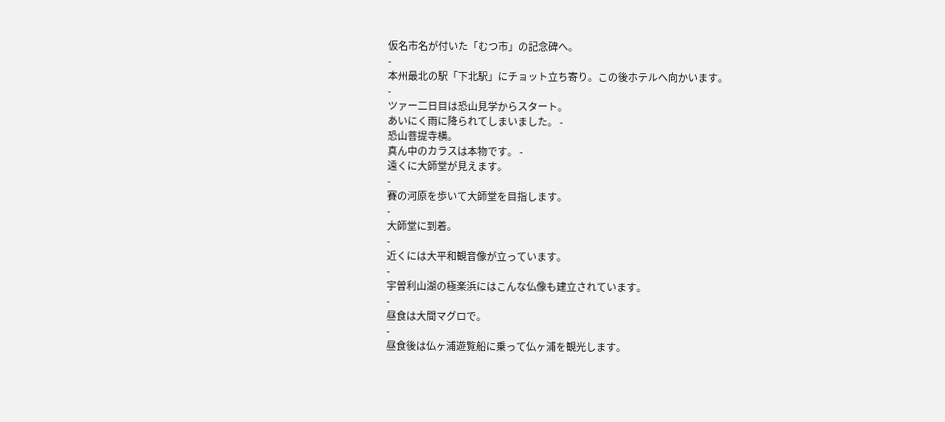仮名市名が付いた「むつ市」の記念碑へ。
-
本州最北の駅「下北駅」にチョット立ち寄り。この後ホテルへ向かいます。
-
ツァー二日目は恐山見学からスタート。
あいにく雨に降られてしまいました。 -
恐山菩提寺横。
真ん中のカラスは本物です。 -
遠くに大師堂が見えます。
-
賽の河原を歩いて大師堂を目指します。
-
大師堂に到着。
-
近くには大平和観音像が立っています。
-
宇曽利山湖の極楽浜にはこんな仏像も建立されています。
-
昼食は大間マグロで。
-
昼食後は仏ヶ浦遊覧船に乗って仏ヶ浦を観光します。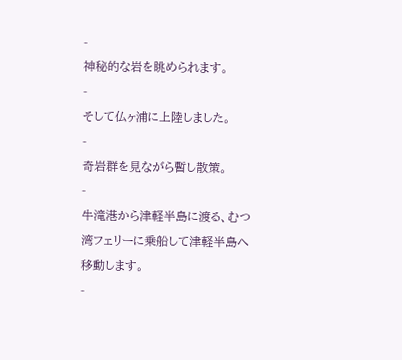-
神秘的な岩を眺められます。
-
そして仏ヶ浦に上陸しました。
-
奇岩群を見ながら暫し散策。
-
牛滝港から津軽半島に渡る、むつ湾フェリーに乗船して津軽半島へ移動します。
-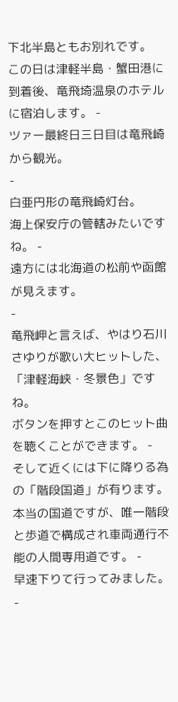下北半島ともお別れです。
この日は津軽半島・蟹田港に到着後、竜飛埼温泉のホテルに宿泊します。 -
ツァー最終日三日目は竜飛崎から観光。
-
白亜円形の竜飛崎灯台。
海上保安庁の管轄みたいですね。 -
遠方には北海道の松前や函館が見えます。
-
竜飛岬と言えば、やはり石川さゆりが歌い大ヒットした、「津軽海峡・冬景色」ですね。
ボタンを押すとこのヒット曲を聴くことができます。 -
そして近くには下に降りる為の「階段国道」が有ります。
本当の国道ですが、唯一階段と歩道で構成され車両通行不能の人間専用道です。 -
早速下りて行ってみました。
-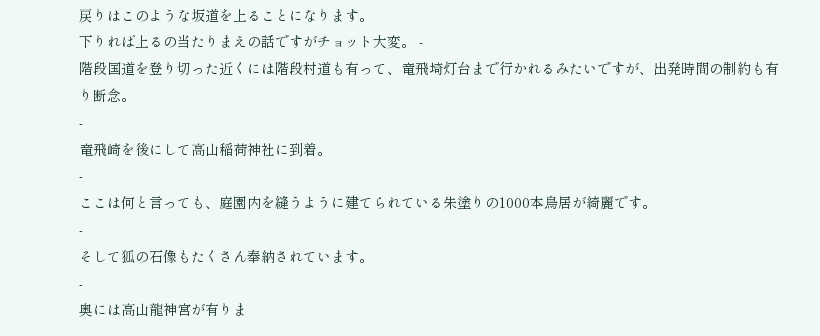戻りはこのような坂道を上ることになります。
下りれば上るの当たりまえの話ですがチョット大変。 -
階段国道を登り切った近くには階段村道も有って、竜飛埼灯台まで行かれるみたいですが、出発時間の制約も有り断念。
-
竜飛崎を後にして高山稲荷神社に到着。
-
ここは何と言っても、庭園内を縫うように建てられている朱塗りの1000本鳥居が綺麗です。
-
そして狐の石像もたくさん奉納されています。
-
奥には高山龍神宮が有りま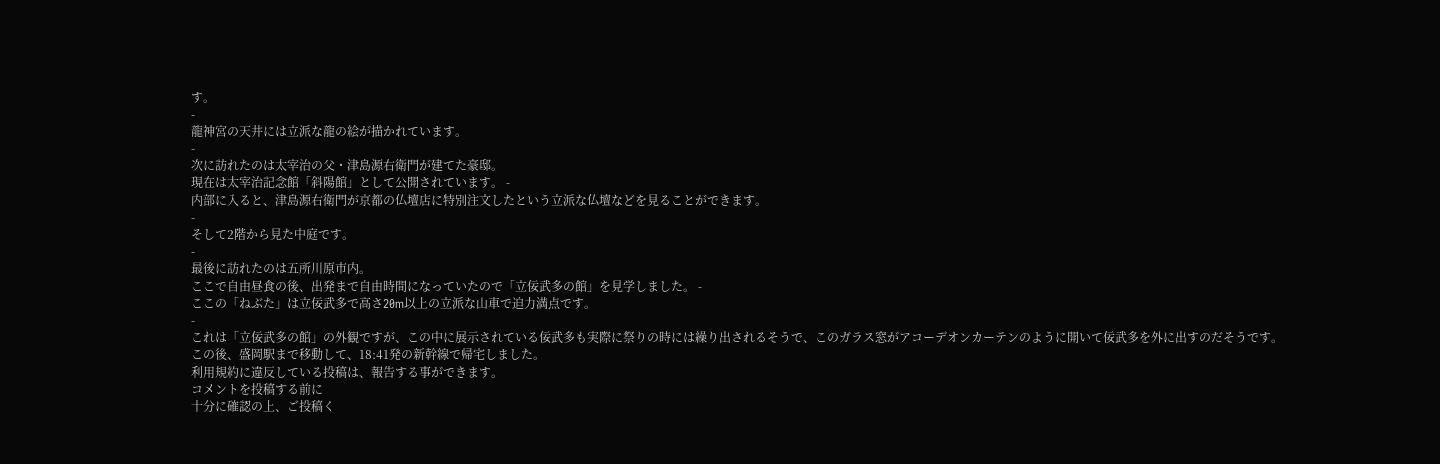す。
-
龍神宮の天井には立派な龍の絵が描かれています。
-
次に訪れたのは太宰治の父・津島源右衛門が建てた豪邸。
現在は太宰治記念館「斜陽館」として公開されています。 -
内部に入ると、津島源右衛門が京都の仏壇店に特別注文したという立派な仏壇などを見ることができます。
-
そして2階から見た中庭です。
-
最後に訪れたのは五所川原市内。
ここで自由昼食の後、出発まで自由時間になっていたので「立佞武多の館」を見学しました。 -
ここの「ねぶた」は立佞武多で高さ20m以上の立派な山車で迫力満点です。
-
これは「立佞武多の館」の外観ですが、この中に展示されている佞武多も実際に祭りの時には繰り出されるそうで、このガラス窓がアコーデオンカーテンのように開いて佞武多を外に出すのだそうです。
この後、盛岡駅まで移動して、18:41発の新幹線で帰宅しました。
利用規約に違反している投稿は、報告する事ができます。
コメントを投稿する前に
十分に確認の上、ご投稿く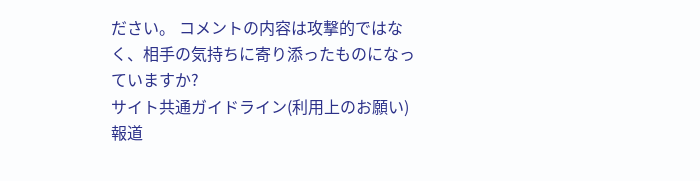ださい。 コメントの内容は攻撃的ではなく、相手の気持ちに寄り添ったものになっていますか?
サイト共通ガイドライン(利用上のお願い)報道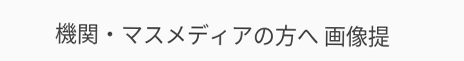機関・マスメディアの方へ 画像提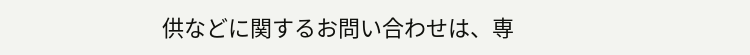供などに関するお問い合わせは、専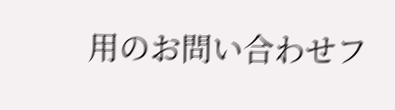用のお問い合わせフ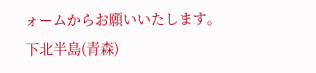ォームからお願いいたします。
下北半島(青森)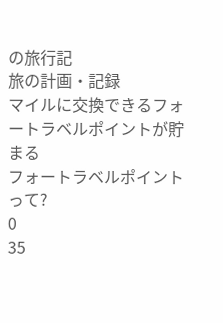の旅行記
旅の計画・記録
マイルに交換できるフォートラベルポイントが貯まる
フォートラベルポイントって?
0
35